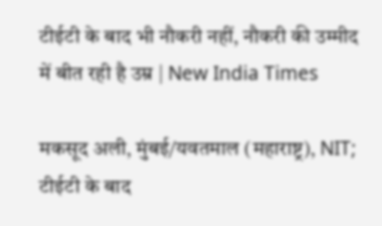टीईटी के बाद भी नौकरी नहीं, नौकरी की उम्मीद में बीत रही है उम्र | New India Times

मकसूद अली, मुंबई/यवतमाल (महाराष्ट्र), NIT; टीईटी के बाद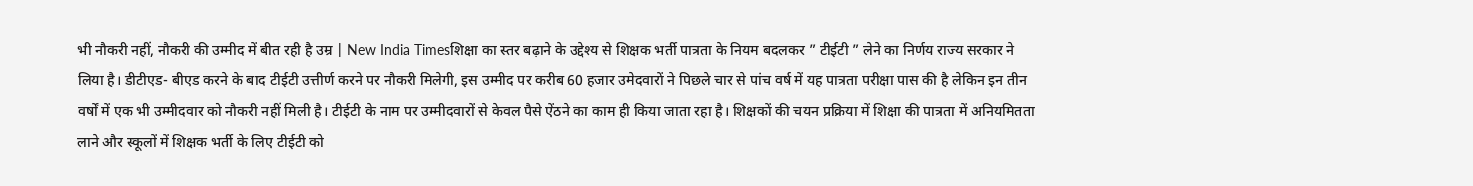भी नौकरी नहीं, नौकरी की उम्मीद में बीत रही है उम्र | New India Timesशिक्षा का स्तर बढ़ाने के उद्देश्य से शिक्षक भर्ती पात्रता के नियम बदलकर ” टीईटी ” लेने का निर्णय राज्य सरकार ने लिया है। डीटीएड- बीएड करने के बाद टीईटी उत्तीर्ण करने पर नौकरी मिलेगी, इस उम्मीद पर करीब 60 हजार उमेदवारों ने पिछले चार से पांच वर्ष में यह पात्रता परीक्षा पास की है लेकिन इन तीन वर्षों में एक भी उम्मीदवार को नौकरी नहीं मिली है। टीईटी के नाम पर उम्मीदवारों से केवल पैसे ऐंठने का काम ही किया जाता रहा है। शिक्षकों की चयन प्रक्रिया में शिक्षा की पात्रता में अनियमितता लाने और स्कूलों में शिक्षक भर्ती के लिए टीईटी को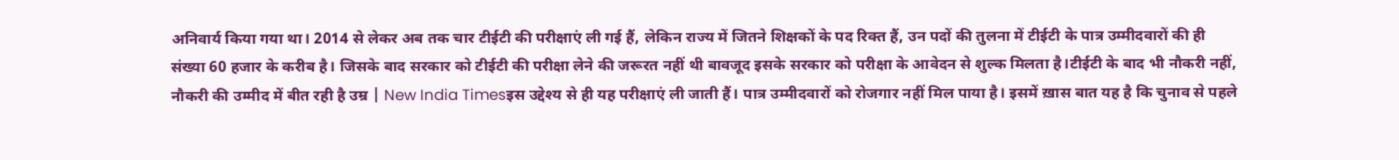अनिवार्य किया गया था। 2014 से लेकर अब तक चार टीईटी की परीक्षाएं ली गई हैं, लेकिन राज्य में जितने शिक्षकों के पद रिक्त हैं, उन पदों की तुलना में टीईटी के पात्र उम्मीदवारों की ही संख्या 60 हजार के करीब है। जिसके बाद सरकार को टीईटी की परीक्षा लेने की जरूरत नहीं थी बावजूद इसके सरकार को परीक्षा के आवेदन से शुल्क मिलता है।टीईटी के बाद भी नौकरी नहीं, नौकरी की उम्मीद में बीत रही है उम्र | New India Timesइस उद्देश्य से ही यह परीक्षाएं ली जाती हैं। पात्र उम्मीदवारों को रोजगार नहीं मिल पाया है। इसमें ख़ास बात यह है कि चुनाव से पहले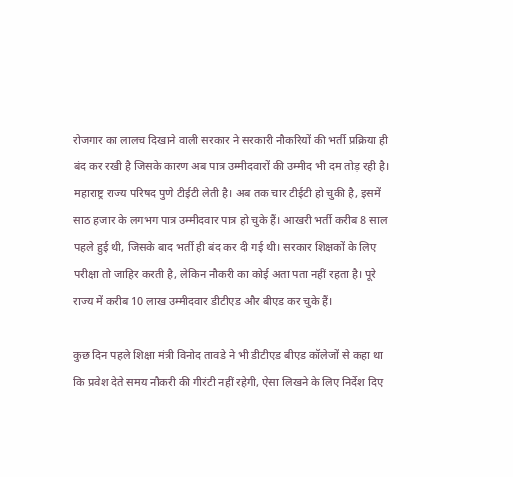रोजगार का लालच दिखाने वाली सरकार ने सरकारी नौकरियों की भर्ती प्रक्रिया ही बंद कर रखी है जिसके कारण अब पात्र उम्मीदवारों की उम्मीद भी दम तोड़ रही है। महाराष्ट्र राज्य परिषद पुणे टीईटी लेती है। अब तक चार टीईटी हो चुकी है, इसमें साठ हजार के लगभग पात्र उम्मीदवार पात्र हो चुके हैं। आखरी भर्ती करीब 8 साल पहले हुई थी, जिसके बाद भर्ती ही बंद कर दी गई थी। सरकार शिक्षकों के लिए परीक्षा तो जाहिर करती है, लेकिन नौकरी का कोई अता पता नहीं रहता है। पूरे राज्य में करीब 10 लाख उम्मीदवार डीटीएड और बीएड कर चुके हैं।

कुछ दिन पहले शिक्षा मंत्री विनोद तावडे ने भी डीटीएड बीएड कॉलेजों से कहा था कि प्रवेश देते समय नौकरी की गीरंटी नहीं रहेगी, ऐसा लिखने के लिए निर्देश दिए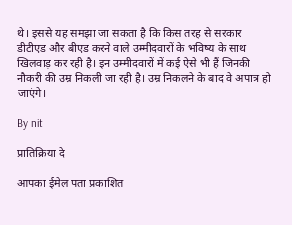थे। इससे यह समझा जा सकता है कि किस तरह से सरकार डीटीएड और बीएड करने वाले उम्मीदवारों के भविष्य के साथ खिलवाड़ कर रही है। इन उम्मीदवारों में कई ऐसे भी हैं जिनकी नौकरी की उम्र निकली जा रही है। उम्र निकलने के बाद वे अपात्र हो जाएंगे।

By nit

प्रातिक्रिया दे

आपका ईमेल पता प्रकाशित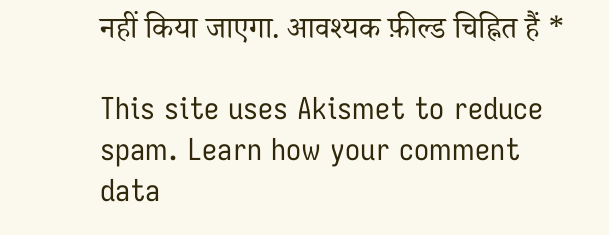नहीं किया जाएगा. आवश्यक फ़ील्ड चिह्नित हैं *

This site uses Akismet to reduce spam. Learn how your comment data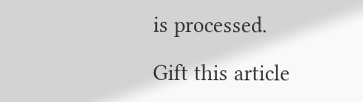is processed.

Gift this article